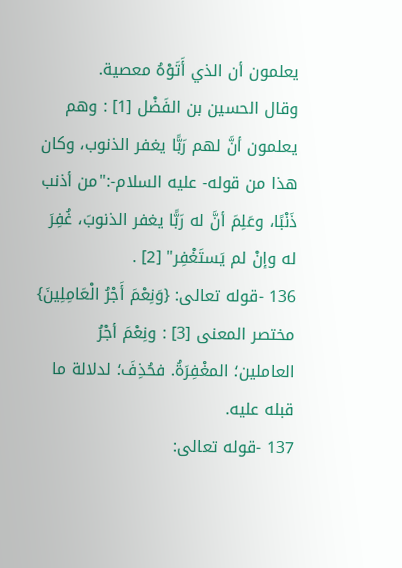يعلمون أن الذي أَتَوْهُ معصية.
وقال الحسين بن الفَضْل [1] : وهم يعلمون أنَّ لهم رَبًّا يغفر الذنوب، وكان هذا من قوله- عليه السلام-:"من أذنب ذَنْبًا، وعَلِمَ أنَّ له رَبًّا يغفر الذنوبَ، غُفِرَ له وإنْ لم يَستَغْفِر" [2] .
136 -قوله تعالى: {وَنِعْمَ أَجْرُ الْعَامِلِينَ} مختصر المعنى [3] : ونِعْمَ أجْرُ العاملين؛ المغْفِرَةُ. فحُذِفَ؛ لدلالة ما قبله عليه.
137 -قوله تعالى: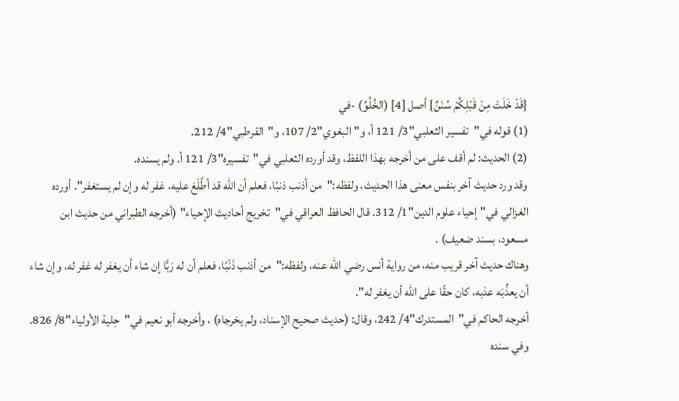{قَدْ خَلَتْ مِنْ قَبْلِكُمْ سُنَنٌ} أصل [4] (الخُلُوِّ) -في
(1) قوله في"تفسير الثعلبي"3/ 121 أ، و"البغوي"2/ 107، و"القرطبي"4/ 212.
(2) الحديث: لم أقف على من أخرجه بهذا اللفظ، وقد أورده الثعلبي في"تفسيره"3/ 121 أ. ولم يسنده.
وقد ورد حديث آخر بنفس معنى هذا الحديث، ولفظه:"من أذنب ذنبًا، فعلم أن الله قد أطَّلَعَ عليه، غفر له وإن لم يستغفر". أورده الغزالي في"إحياء علوم الدين"1/ 312. قال الحافظ العراقي في"تخريج أحاديث الإحياء" (أخرجه الطبراني من حديث ابن مسعود، بسند ضعيف) .
وهناك حديث آخر قريب منه، من رواية أنس رضي الله عنه، ولفظه:"من أذنب ذَنْبًا، فعلم أن له رَبًّا إن شاء أن يغفر له غفر له، وإن شاء أن يعذِّبَه عذبه، كان حقًا على الله أن يغفر له".
أخرجه الحاكم في"المستدرك"4/ 242، وقال: (حديث صحيح الإسناد، ولم يخرجاه) ، وأخرجه أبو نعيم في"حِلية الأولياء"8/ 826.
وفي سنده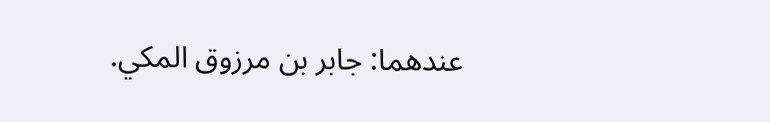عندهما: جابر بن مرزوق المكي.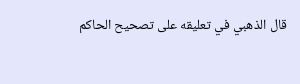قال الذهبي في تعليقه على تصحيح الحاكم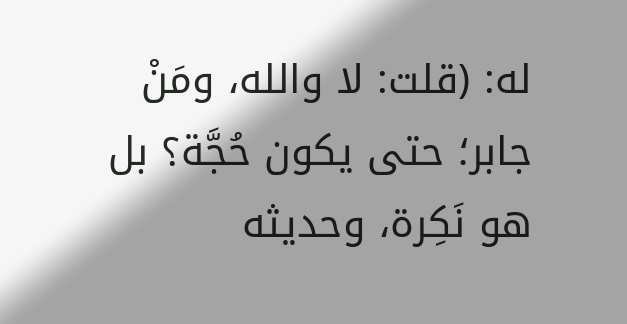له: (قلت: لا والله، ومَنْ جابر؛ حتى يكون حُجَّة؟ بل هو نَكِرة، وحديثه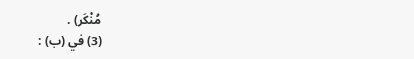مُنْكَر) .
(3) في (ب) :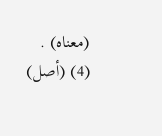(معناه) .
(4) (أصل)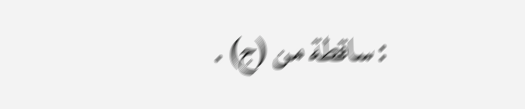: ساقطة من (ج) .